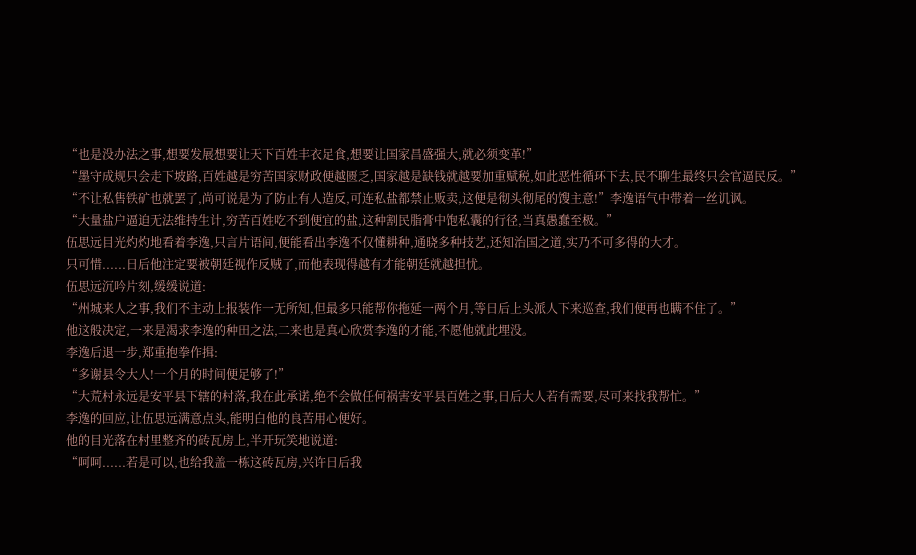“也是没办法之事,想要发展想要让天下百姓丰衣足食,想要让国家昌盛强大,就必须变革!”
“墨守成规只会走下坡路,百姓越是穷苦国家财政便越匮乏,国家越是缺钱就越要加重赋税,如此恶性循环下去,民不聊生最终只会官逼民反。”
“不让私售铁矿也就罢了,尚可说是为了防止有人造反,可连私盐都禁止贩卖,这便是彻头彻尾的馊主意!”李逸语气中带着一丝讥讽。
“大量盐户逼迫无法维持生计,穷苦百姓吃不到便宜的盐,这种割民脂膏中饱私囊的行径,当真愚蠢至极。”
伍思远目光灼灼地看着李逸,只言片语间,便能看出李逸不仅懂耕种,通晓多种技艺,还知治国之道,实乃不可多得的大才。
只可惜......日后他注定要被朝廷视作反贼了,而他表现得越有才能朝廷就越担忧。
伍思远沉吟片刻,缓缓说道:
“州城来人之事,我们不主动上报装作一无所知,但最多只能帮你拖延一两个月,等日后上头派人下来巡查,我们便再也瞒不住了。”
他这般决定,一来是渴求李逸的种田之法,二来也是真心欣赏李逸的才能,不愿他就此埋没。
李逸后退一步,郑重抱拳作揖:
“多谢县令大人!一个月的时间便足够了!”
“大荒村永远是安平县下辖的村落,我在此承诺,绝不会做任何祸害安平县百姓之事,日后大人若有需要,尽可来找我帮忙。”
李逸的回应,让伍思远满意点头,能明白他的良苦用心便好。
他的目光落在村里整齐的砖瓦房上,半开玩笑地说道:
“呵呵......若是可以,也给我盖一栋这砖瓦房,兴许日后我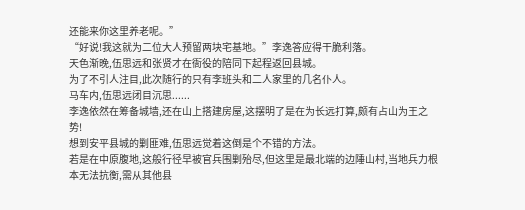还能来你这里养老呢。”
“好说!我这就为二位大人预留两块宅基地。”李逸答应得干脆利落。
天色渐晚,伍思远和张贤才在衙役的陪同下起程返回县城。
为了不引人注目,此次随行的只有李班头和二人家里的几名仆人。
马车内,伍思远闭目沉思......
李逸依然在筹备城墙,还在山上搭建房屋,这摆明了是在为长远打算,颇有占山为王之势!
想到安平县城的剿匪难,伍思远觉着这倒是个不错的方法。
若是在中原腹地,这般行径早被官兵围剿殆尽,但这里是最北端的边陲山村,当地兵力根本无法抗衡,需从其他县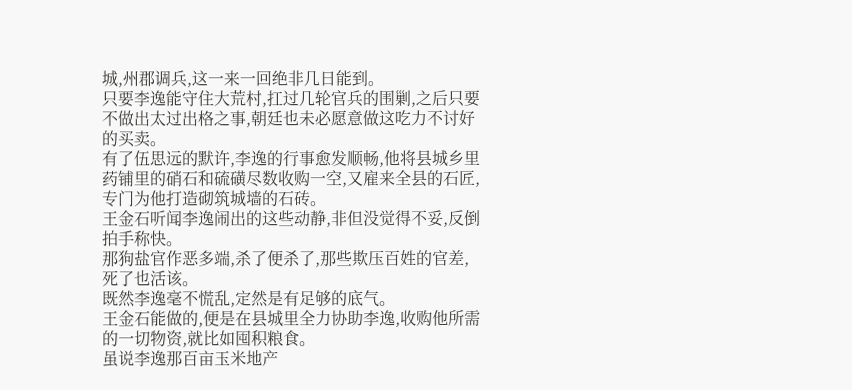城,州郡调兵,这一来一回绝非几日能到。
只要李逸能守住大荒村,扛过几轮官兵的围剿,之后只要不做出太过出格之事,朝廷也未必愿意做这吃力不讨好的买卖。
有了伍思远的默许,李逸的行事愈发顺畅,他将县城乡里药铺里的硝石和硫磺尽数收购一空,又雇来全县的石匠,专门为他打造砌筑城墙的石砖。
王金石听闻李逸闹出的这些动静,非但没觉得不妥,反倒拍手称快。
那狗盐官作恶多端,杀了便杀了,那些欺压百姓的官差,死了也活该。
既然李逸毫不慌乱,定然是有足够的底气。
王金石能做的,便是在县城里全力协助李逸,收购他所需的一切物资,就比如囤积粮食。
虽说李逸那百亩玉米地产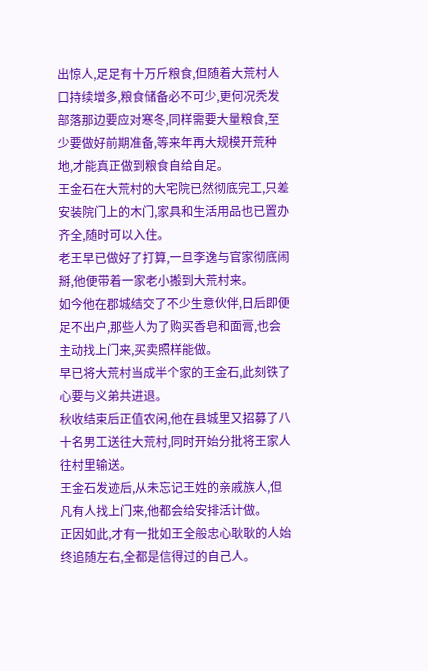出惊人,足足有十万斤粮食,但随着大荒村人口持续增多,粮食储备必不可少,更何况秃发部落那边要应对寒冬,同样需要大量粮食,至少要做好前期准备,等来年再大规模开荒种地,才能真正做到粮食自给自足。
王金石在大荒村的大宅院已然彻底完工,只差安装院门上的木门,家具和生活用品也已置办齐全,随时可以入住。
老王早已做好了打算,一旦李逸与官家彻底闹掰,他便带着一家老小搬到大荒村来。
如今他在郡城结交了不少生意伙伴,日后即便足不出户,那些人为了购买香皂和面膏,也会主动找上门来,买卖照样能做。
早已将大荒村当成半个家的王金石,此刻铁了心要与义弟共进退。
秋收结束后正值农闲,他在县城里又招募了八十名男工送往大荒村,同时开始分批将王家人往村里输送。
王金石发迹后,从未忘记王姓的亲戚族人,但凡有人找上门来,他都会给安排活计做。
正因如此,才有一批如王全般忠心耿耿的人始终追随左右,全都是信得过的自己人。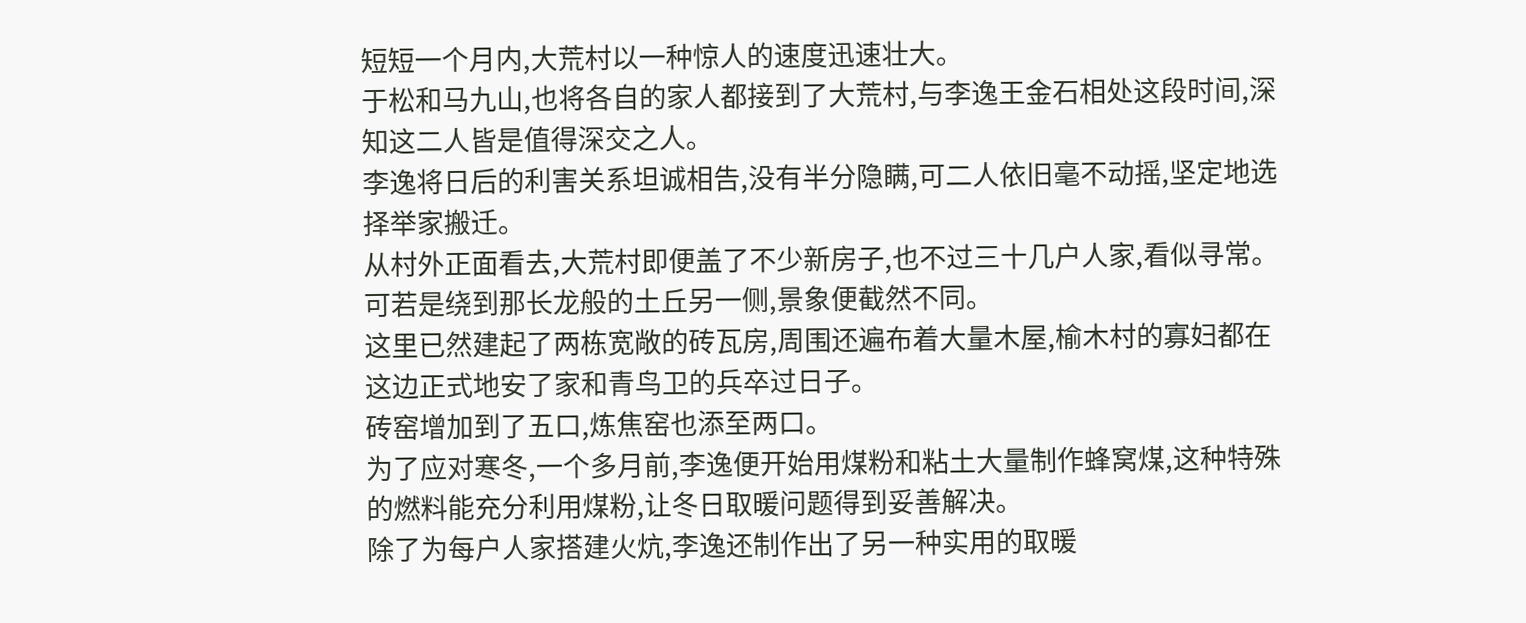短短一个月内,大荒村以一种惊人的速度迅速壮大。
于松和马九山,也将各自的家人都接到了大荒村,与李逸王金石相处这段时间,深知这二人皆是值得深交之人。
李逸将日后的利害关系坦诚相告,没有半分隐瞒,可二人依旧毫不动摇,坚定地选择举家搬迁。
从村外正面看去,大荒村即便盖了不少新房子,也不过三十几户人家,看似寻常。
可若是绕到那长龙般的土丘另一侧,景象便截然不同。
这里已然建起了两栋宽敞的砖瓦房,周围还遍布着大量木屋,榆木村的寡妇都在这边正式地安了家和青鸟卫的兵卒过日子。
砖窑增加到了五口,炼焦窑也添至两口。
为了应对寒冬,一个多月前,李逸便开始用煤粉和粘土大量制作蜂窝煤,这种特殊的燃料能充分利用煤粉,让冬日取暖问题得到妥善解决。
除了为每户人家搭建火炕,李逸还制作出了另一种实用的取暖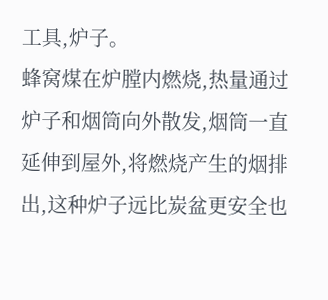工具,炉子。
蜂窝煤在炉膛内燃烧,热量通过炉子和烟筒向外散发,烟筒一直延伸到屋外,将燃烧产生的烟排出,这种炉子远比炭盆更安全也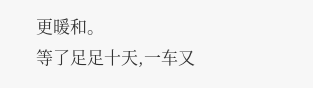更暖和。
等了足足十天,一车又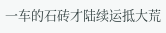一车的石砖才陆续运抵大荒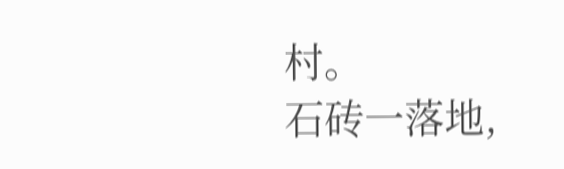村。
石砖一落地,